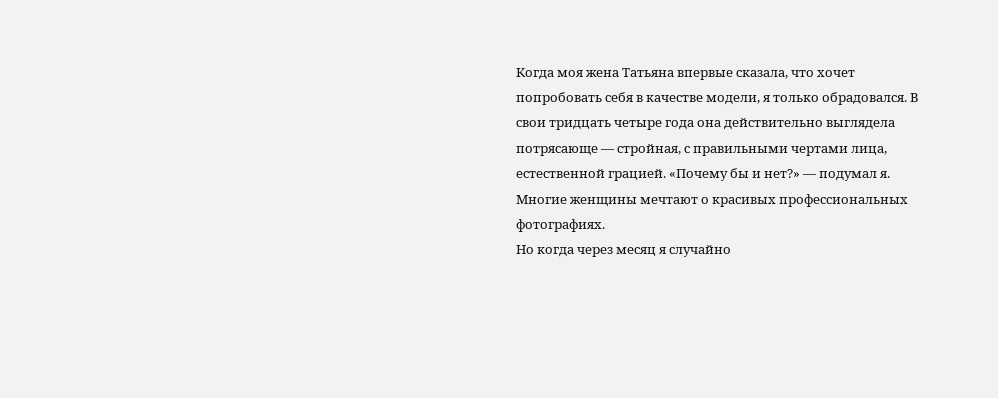Когда моя жена Татьяна впервые сказала, что хочет попробовать себя в качестве модели, я только обрадовался. В свои тридцать четыре года она действительно выглядела потрясающе — стройная, с правильными чертами лица, естественной грацией. «Почему бы и нет?» — подумал я. Многие женщины мечтают о красивых профессиональных фотографиях.
Но когда через месяц я случайно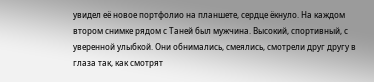увидел её новое портфолио на планшете, сердце ёкнуло. На каждом втором снимке рядом с Таней был мужчина. Высокий, спортивный, с уверенной улыбкой. Они обнимались, смеялись, смотрели друг другу в глаза так, как смотрят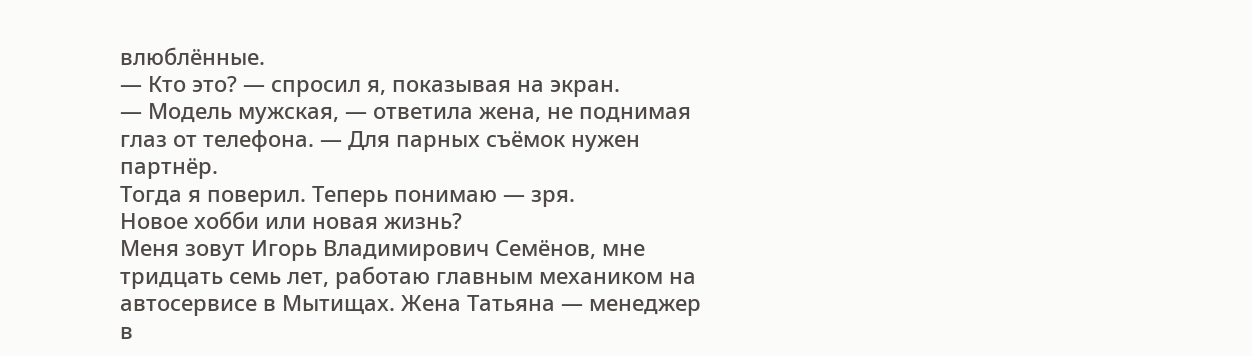влюблённые.
— Кто это? — спросил я, показывая на экран.
— Модель мужская, — ответила жена, не поднимая глаз от телефона. — Для парных съёмок нужен партнёр.
Тогда я поверил. Теперь понимаю — зря.
Новое хобби или новая жизнь?
Меня зовут Игорь Владимирович Семёнов, мне тридцать семь лет, работаю главным механиком на автосервисе в Мытищах. Жена Татьяна — менеджер в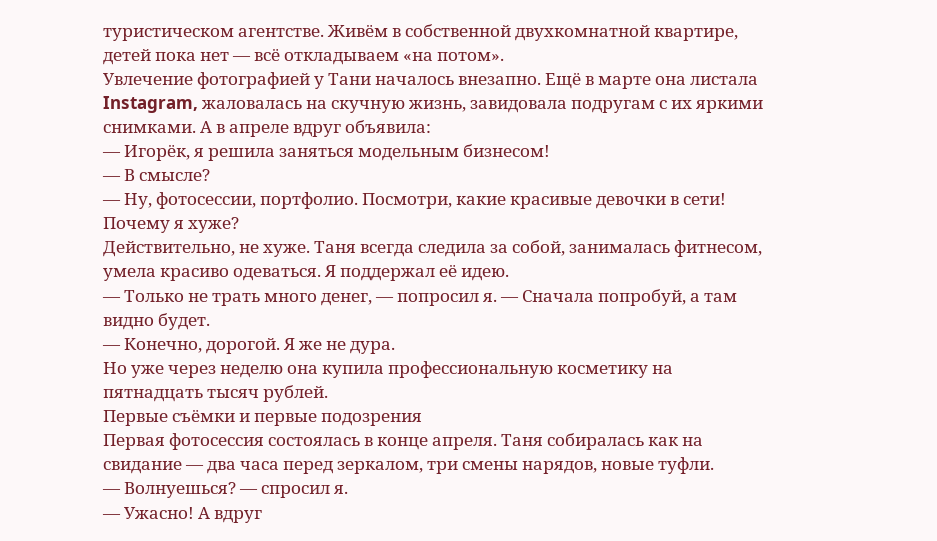туристическом агентстве. Живём в собственной двухкомнатной квартире, детей пока нет — всё откладываем «на потом».
Увлечение фотографией у Тани началось внезапно. Ещё в марте она листала Instagram, жаловалась на скучную жизнь, завидовала подругам с их яркими снимками. А в апреле вдруг объявила:
— Игорёк, я решила заняться модельным бизнесом!
— В смысле?
— Ну, фотосессии, портфолио. Посмотри, какие красивые девочки в сети! Почему я хуже?
Действительно, не хуже. Таня всегда следила за собой, занималась фитнесом, умела красиво одеваться. Я поддержал её идею.
— Только не трать много денег, — попросил я. — Сначала попробуй, а там видно будет.
— Конечно, дорогой. Я же не дура.
Но уже через неделю она купила профессиональную косметику на пятнадцать тысяч рублей.
Первые съёмки и первые подозрения
Первая фотосессия состоялась в конце апреля. Таня собиралась как на свидание — два часа перед зеркалом, три смены нарядов, новые туфли.
— Волнуешься? — спросил я.
— Ужасно! А вдруг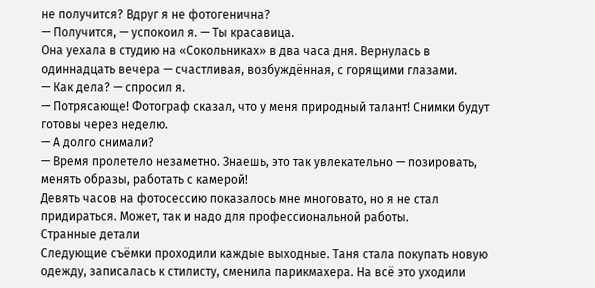не получится? Вдруг я не фотогенична?
— Получится, — успокоил я. — Ты красавица.
Она уехала в студию на «Сокольниках» в два часа дня. Вернулась в одиннадцать вечера — счастливая, возбуждённая, с горящими глазами.
— Как дела? — спросил я.
— Потрясающе! Фотограф сказал, что у меня природный талант! Снимки будут готовы через неделю.
— А долго снимали?
— Время пролетело незаметно. Знаешь, это так увлекательно — позировать, менять образы, работать с камерой!
Девять часов на фотосессию показалось мне многовато, но я не стал придираться. Может, так и надо для профессиональной работы.
Странные детали
Следующие съёмки проходили каждые выходные. Таня стала покупать новую одежду, записалась к стилисту, сменила парикмахера. На всё это уходили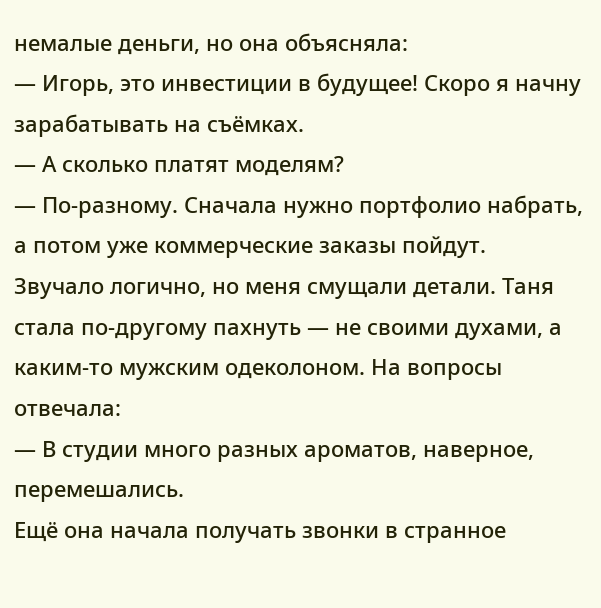немалые деньги, но она объясняла:
— Игорь, это инвестиции в будущее! Скоро я начну зарабатывать на съёмках.
— А сколько платят моделям?
— По-разному. Сначала нужно портфолио набрать, а потом уже коммерческие заказы пойдут.
Звучало логично, но меня смущали детали. Таня стала по-другому пахнуть — не своими духами, а каким-то мужским одеколоном. На вопросы отвечала:
— В студии много разных ароматов, наверное, перемешались.
Ещё она начала получать звонки в странное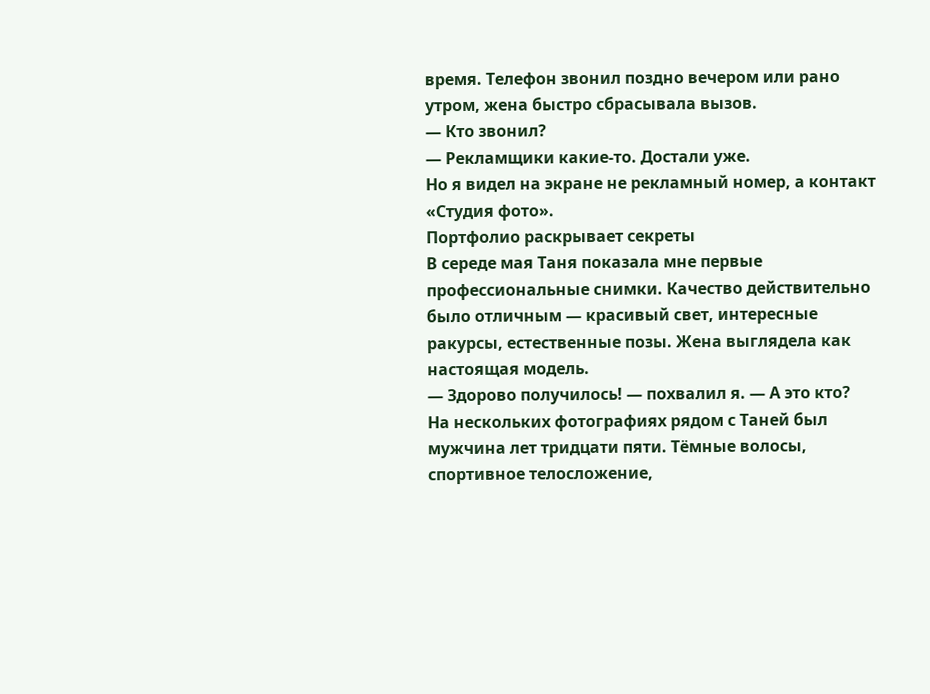время. Телефон звонил поздно вечером или рано утром, жена быстро сбрасывала вызов.
— Кто звонил?
— Рекламщики какие-то. Достали уже.
Но я видел на экране не рекламный номер, а контакт «Студия фото».
Портфолио раскрывает секреты
В середе мая Таня показала мне первые профессиональные снимки. Качество действительно было отличным — красивый свет, интересные ракурсы, естественные позы. Жена выглядела как настоящая модель.
— Здорово получилось! — похвалил я. — А это кто?
На нескольких фотографиях рядом с Таней был мужчина лет тридцати пяти. Тёмные волосы, спортивное телосложение,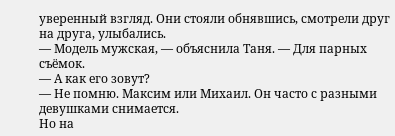уверенный взгляд. Они стояли обнявшись, смотрели друг на друга, улыбались.
— Модель мужская, — объяснила Таня. — Для парных съёмок.
— А как его зовут?
— Не помню. Максим или Михаил. Он часто с разными девушками снимается.
Но на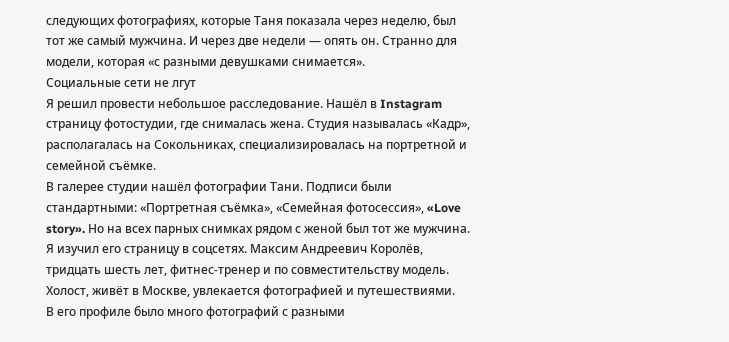следующих фотографиях, которые Таня показала через неделю, был тот же самый мужчина. И через две недели — опять он. Странно для модели, которая «с разными девушками снимается».
Социальные сети не лгут
Я решил провести небольшое расследование. Нашёл в Instagram страницу фотостудии, где снималась жена. Студия называлась «Кадр», располагалась на Сокольниках, специализировалась на портретной и семейной съёмке.
В галерее студии нашёл фотографии Тани. Подписи были стандартными: «Портретная съёмка», «Семейная фотосессия», «Love story». Но на всех парных снимках рядом с женой был тот же мужчина.
Я изучил его страницу в соцсетях. Максим Андреевич Королёв, тридцать шесть лет, фитнес-тренер и по совместительству модель. Холост, живёт в Москве, увлекается фотографией и путешествиями.
В его профиле было много фотографий с разными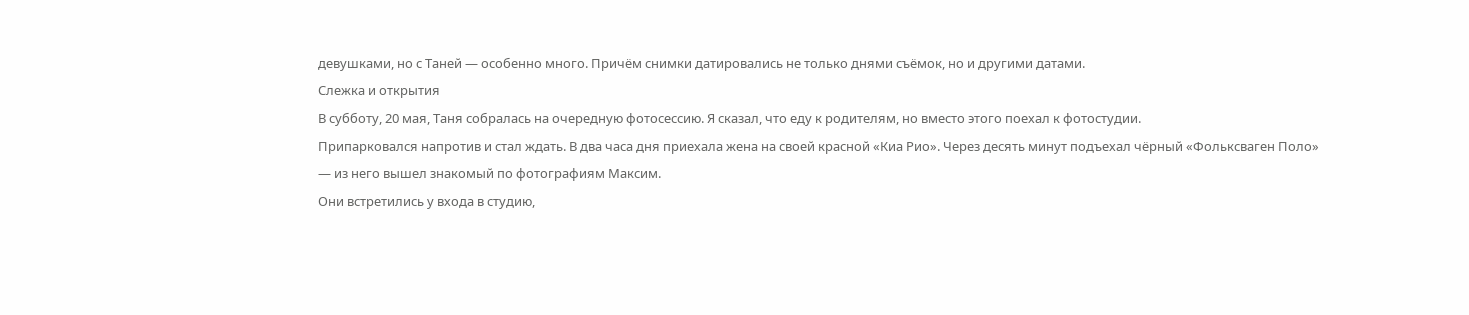девушками, но с Таней — особенно много. Причём снимки датировались не только днями съёмок, но и другими датами.
Слежка и открытия
В субботу, 20 мая, Таня собралась на очередную фотосессию. Я сказал, что еду к родителям, но вместо этого поехал к фотостудии.
Припарковался напротив и стал ждать. В два часа дня приехала жена на своей красной «Киа Рио». Через десять минут подъехал чёрный «Фольксваген Поло» — из него вышел знакомый по фотографиям Максим.
Они встретились у входа в студию,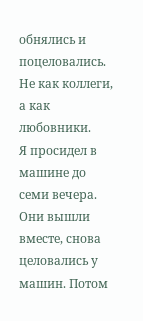обнялись и поцеловались. Не как коллеги, а как любовники.
Я просидел в машине до семи вечера. Они вышли вместе, снова целовались у машин. Потом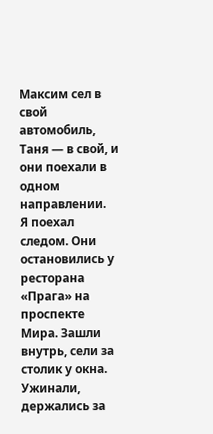Максим сел в свой автомобиль, Таня — в свой, и они поехали в одном направлении.
Я поехал следом. Они остановились у ресторана «Прага» на проспекте Мира. Зашли внутрь, сели за столик у окна. Ужинали, держались за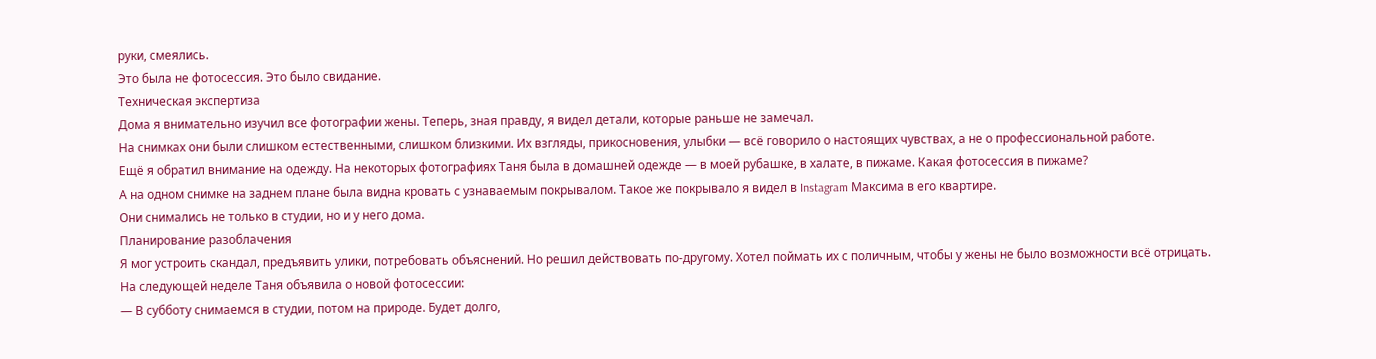руки, смеялись.
Это была не фотосессия. Это было свидание.
Техническая экспертиза
Дома я внимательно изучил все фотографии жены. Теперь, зная правду, я видел детали, которые раньше не замечал.
На снимках они были слишком естественными, слишком близкими. Их взгляды, прикосновения, улыбки — всё говорило о настоящих чувствах, а не о профессиональной работе.
Ещё я обратил внимание на одежду. На некоторых фотографиях Таня была в домашней одежде — в моей рубашке, в халате, в пижаме. Какая фотосессия в пижаме?
А на одном снимке на заднем плане была видна кровать с узнаваемым покрывалом. Такое же покрывало я видел в Instagram Максима в его квартире.
Они снимались не только в студии, но и у него дома.
Планирование разоблачения
Я мог устроить скандал, предъявить улики, потребовать объяснений. Но решил действовать по-другому. Хотел поймать их с поличным, чтобы у жены не было возможности всё отрицать.
На следующей неделе Таня объявила о новой фотосессии:
— В субботу снимаемся в студии, потом на природе. Будет долго,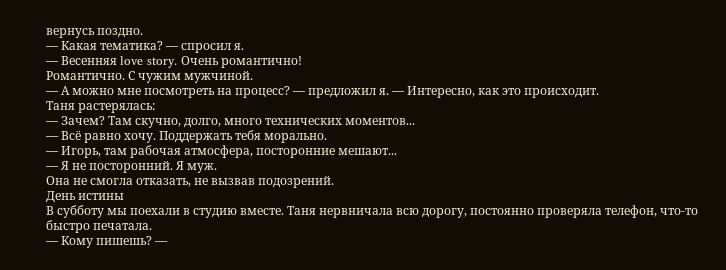вернусь поздно.
— Какая тематика? — спросил я.
— Весенняя love story. Очень романтично!
Романтично. С чужим мужчиной.
— А можно мне посмотреть на процесс? — предложил я. — Интересно, как это происходит.
Таня растерялась:
— Зачем? Там скучно, долго, много технических моментов...
— Всё равно хочу. Поддержать тебя морально.
— Игорь, там рабочая атмосфера, посторонние мешают...
— Я не посторонний. Я муж.
Она не смогла отказать, не вызвав подозрений.
День истины
В субботу мы поехали в студию вместе. Таня нервничала всю дорогу, постоянно проверяла телефон, что-то быстро печатала.
— Кому пишешь? —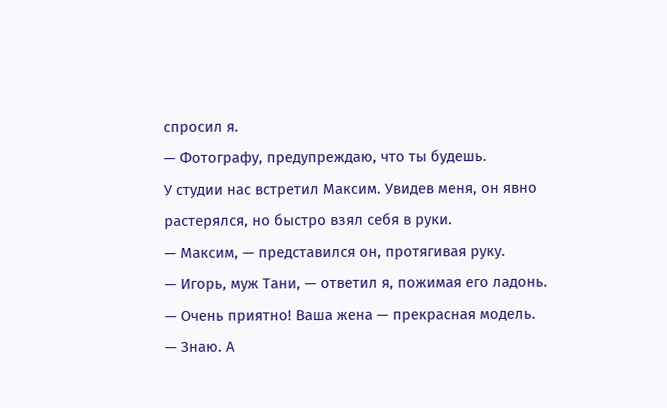спросил я.
— Фотографу, предупреждаю, что ты будешь.
У студии нас встретил Максим. Увидев меня, он явно растерялся, но быстро взял себя в руки.
— Максим, — представился он, протягивая руку.
— Игорь, муж Тани, — ответил я, пожимая его ладонь.
— Очень приятно! Ваша жена — прекрасная модель.
— Знаю. А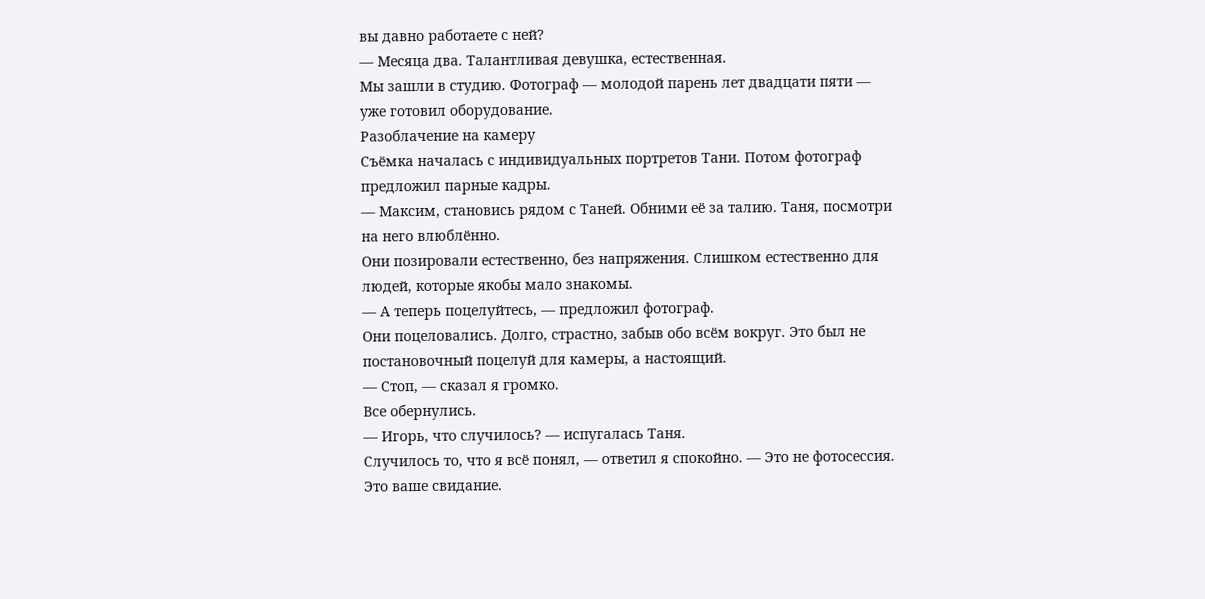вы давно работаете с ней?
— Месяца два. Талантливая девушка, естественная.
Мы зашли в студию. Фотограф — молодой парень лет двадцати пяти — уже готовил оборудование.
Разоблачение на камеру
Съёмка началась с индивидуальных портретов Тани. Потом фотограф предложил парные кадры.
— Максим, становись рядом с Таней. Обними её за талию. Таня, посмотри на него влюблённо.
Они позировали естественно, без напряжения. Слишком естественно для людей, которые якобы мало знакомы.
— А теперь поцелуйтесь, — предложил фотограф.
Они поцеловались. Долго, страстно, забыв обо всём вокруг. Это был не постановочный поцелуй для камеры, а настоящий.
— Стоп, — сказал я громко.
Все обернулись.
— Игорь, что случилось? — испугалась Таня.
Случилось то, что я всё понял, — ответил я спокойно. — Это не фотосессия. Это ваше свидание.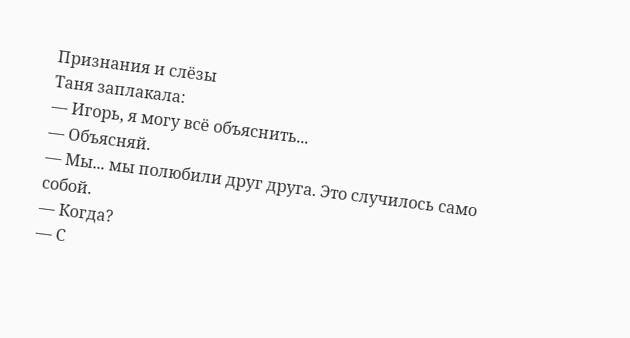Признания и слёзы
Таня заплакала:
— Игорь, я могу всё объяснить...
— Объясняй.
— Мы... мы полюбили друг друга. Это случилось само собой.
— Когда?
— С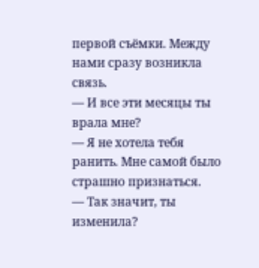первой съёмки. Между нами сразу возникла связь.
— И все эти месяцы ты врала мне?
— Я не хотела тебя ранить. Мне самой было страшно признаться.
— Так значит, ты изменила?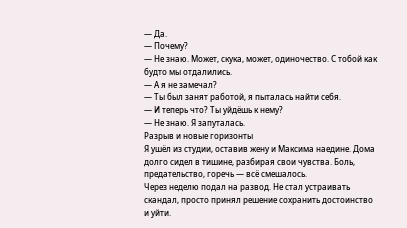— Да.
— Почему?
— Не знаю. Может, скука, может, одиночество. С тобой как будто мы отдалились.
— А я не замечал?
— Ты был занят работой, я пыталась найти себя.
— И теперь что? Ты уйдёшь к нему?
— Не знаю. Я запуталась.
Разрыв и новые горизонты
Я ушёл из студии, оставив жену и Максима наедине. Дома долго сидел в тишине, разбирая свои чувства. Боль, предательство, горечь — всё смешалось.
Через неделю подал на развод. Не стал устраивать скандал, просто принял решение сохранить достоинство и уйти.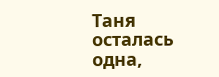Таня осталась одна,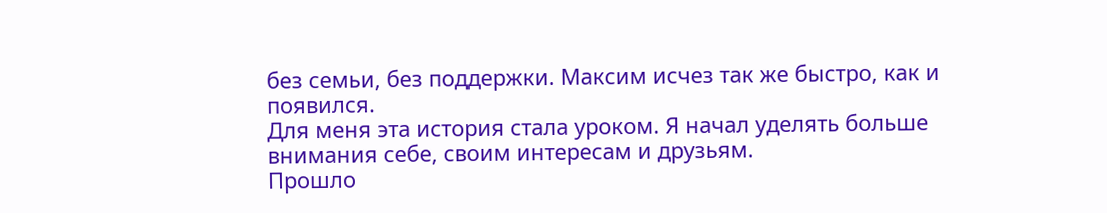без семьи, без поддержки. Максим исчез так же быстро, как и появился.
Для меня эта история стала уроком. Я начал уделять больше внимания себе, своим интересам и друзьям.
Прошло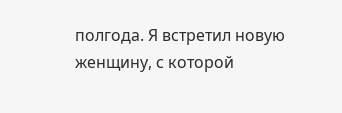полгода. Я встретил новую женщину, с которой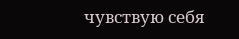чувствую себя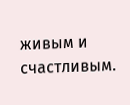живым и счастливым.